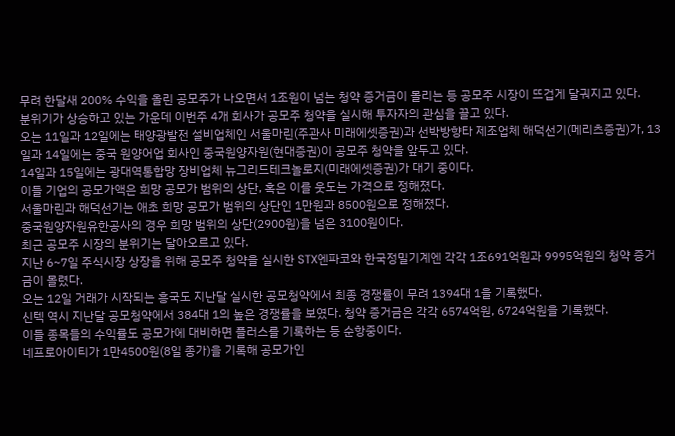무려 한달새 200% 수익을 올린 공모주가 나오면서 1조원이 넘는 청약 증거금이 몰리는 등 공모주 시장이 뜨겁게 달궈지고 있다.
분위기가 상승하고 있는 가운데 이번주 4개 회사가 공모주 청약을 실시해 투자자의 관심을 끌고 있다.
오는 11일과 12일에는 태양광발전 설비업체인 서울마린(주관사 미래에셋증권)과 선박방향타 제조업체 해덕선기(메리츠증권)가, 13일과 14일에는 중국 원양어업 회사인 중국원양자원(현대증권)이 공모주 청약을 앞두고 있다.
14일과 15일에는 광대역통합망 장비업체 뉴그리드테크놀로지(미래에셋증권)가 대기 중이다.
이들 기업의 공모가액은 희망 공모가 범위의 상단, 혹은 이를 웃도는 가격으로 정해졌다.
서울마린과 해덕선기는 애초 희망 공모가 범위의 상단인 1만원과 8500원으로 정해졌다.
중국원양자원유한공사의 경우 희망 범위의 상단(2900원)을 넘은 3100원이다.
최근 공모주 시장의 분위기는 달아오르고 있다.
지난 6~7일 주식시장 상장을 위해 공모주 청약을 실시한 STX엔파코와 한국정밀기계엔 각각 1조691억원과 9995억원의 청약 증거금이 몰렸다.
오는 12일 거래가 시작되는 흥국도 지난달 실시한 공모청약에서 최종 경쟁률이 무려 1394대 1을 기록했다.
신텍 역시 지난달 공모청약에서 384대 1의 높은 경쟁률을 보였다. 청약 증거금은 각각 6574억원, 6724억원을 기록했다.
이들 종목들의 수익률도 공모가에 대비하면 플러스를 기록하는 등 순항중이다.
네프로아이티가 1만4500원(8일 종가)을 기록해 공모가인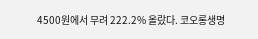4500원에서 무려 222.2% 올랐다. 코오롱생명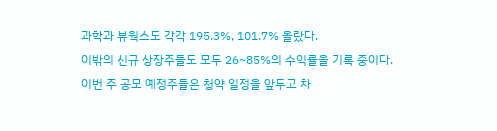과학과 뷰웍스도 각각 195.3%, 101.7% 올랐다.
이밖의 신규 상장주들도 모두 26~85%의 수익률을 기록 중이다.
이번 주 공모 예정주들은 청약 일정을 앞두고 차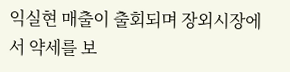익실현 매출이 출회되며 장외시장에서 약세를 보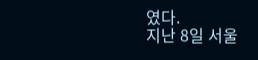였다.
지난 8일 서울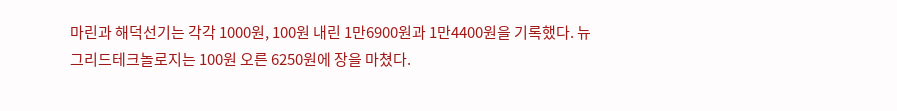마린과 해덕선기는 각각 1000원, 100원 내린 1만6900원과 1만4400원을 기록했다. 뉴그리드테크놀로지는 100원 오른 6250원에 장을 마쳤다.